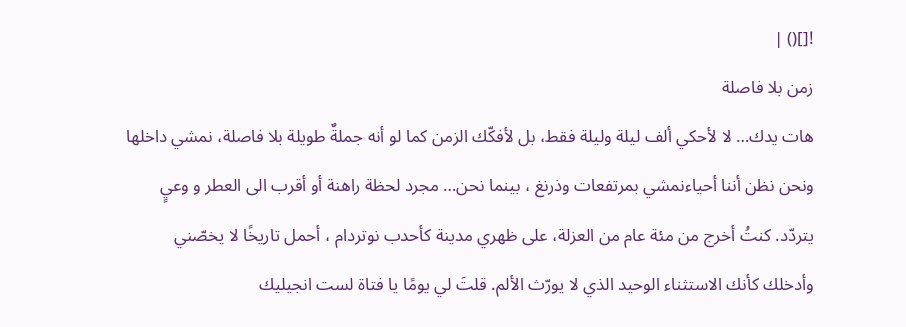![]() |
زمن بلا فاصلة
هات يدك… لا لأحكي ألف ليلة وليلة فقط، بل لأفكّك الزمن كما لو أنه جملةٌ طويلة بلا فاصلة، نمشي داخلها ونحن نظن أننا أحياءنمشي بمرتفعات وذرنغ ، بينما نحن… مجرد لحظة راهنة أو أقرب الى العطر و وعيٍ يتردّد. كنتُ أخرج من مئة عام من العزلة، على ظهري مدينة كأحدب نوتردام ، أحمل تاريخًا لا يخصّني وأدخلك كأنك الاستثناء الوحيد الذي لا يورّث الألم. قلتَ لي يومًا يا فتاة لست انجيليك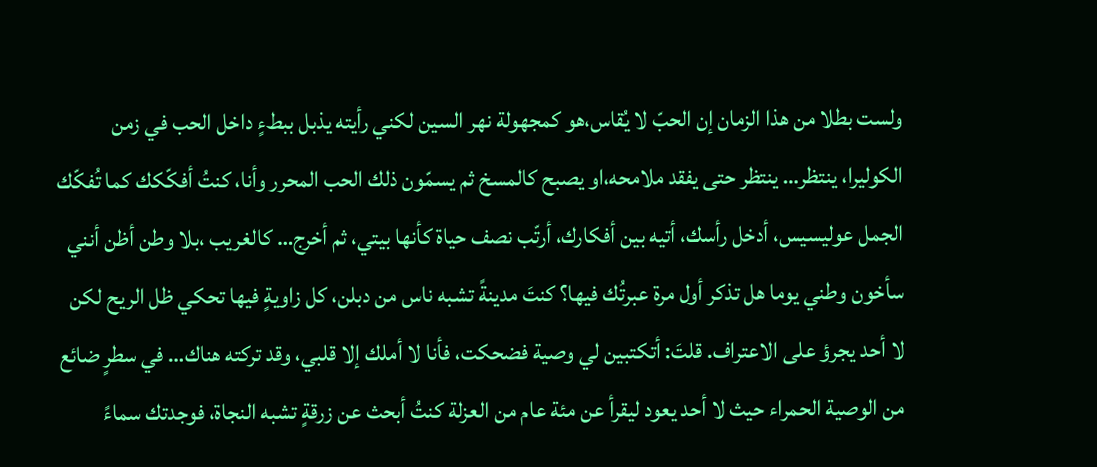ولست بطلا من هذا الزمان إن الحبّ لا يُقاس،هو كمجهولة نهر السين لكني رأيته يذبل ببطءٍ داخل الحب في زمن الكوليرا، ينتظر… ينتظر حتى يفقد ملامحه،او يصبح كالمسخ ثم يسمّون ذلك الحب المحرر وأنا، كنتُ أفكّكك كما تُفكّك الجمل عوليسيس، أدخل رأسك، أتيه بين أفكارك، أرتّب نصف حياة كأنها بيتي، ثم أخرج… كالغريب ،بلا وطن أظن أنني سأخون وطني يوما هل تذكر أول مرة عبرتُك فيها؟ كنتَ مدينةً تشبه ناس من دبلن، كل زاويةٍ فيها تحكي ظل الريح لكن لا أحد يجرؤ على الاعتراف. قلتَ: أتكتبين لي وصية فضحكت، فأنا لا أملك إلا قلبي، وقد تركته هناك… في سطرٍ ضائع من الوصية الحمراء حيث لا أحد يعود ليقرأ عن مئة عام من العزلة كنتُ أبحث عن زرقةٍ تشبه النجاة، فوجدتك سماءً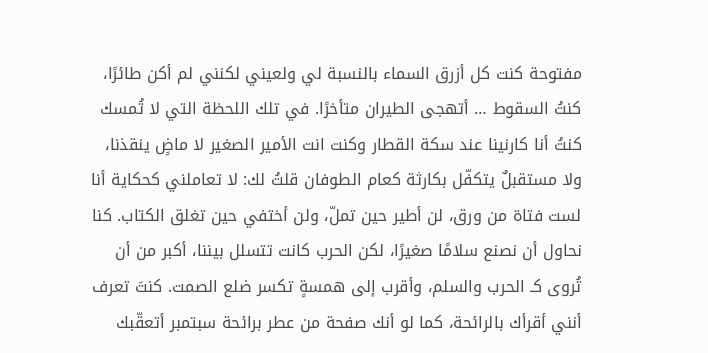مفتوحة كنت كل أزرق السماء بالنسبة لي ولعيني لكنني لم أكن طائرًا، كنتُ السقوط … أتهجى الطيران متأخرًا. في تلك اللحظة التي لا تُمسك كنتُ أنا كارنينا عند سكة القطار وكنت انت الأمير الصغير لا ماضٍ ينقذنا، ولا مستقبلٌ يتكفّل بكارثة كعام الطوفان قلتُ لك: لا تعاملني كحكاية أنا لست فتاة من ورق، لن أطير حين تملّ، ولن أختفي حين تغلق الكتاب. كنا نحاول أن نصنع سلامًا صغيرًا، لكن الحرب كانت تتسلل بيننا، أكبر من أن تُروى كـ الحرب والسلم، وأقرب إلى همسةٍ تكسر ضلع الصمت. كنتَ تعرف أنني أقرأك بالرائحة، كما لو أنك صفحة من عطر برائحة سبتمبر أتعقّبك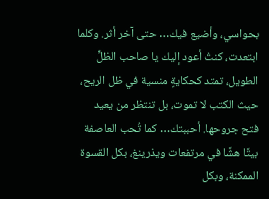بحواسي، وأضيع فيك… حتى آخر أثر. وكلما ابتعدت، كنتُ أعود إليك يا صاحب الظلٍّ الطويل، تمتد كحكايةٍ منسية في ظل الريح، حيث الكتب لا تموت، بل تنتظر من يعيد فتح جروحها. أحببتك… كما تُحب العاصفة بيتًا هشًا في مرتفعات ويذرينغ، بكل القسوة الممكنة، وبكل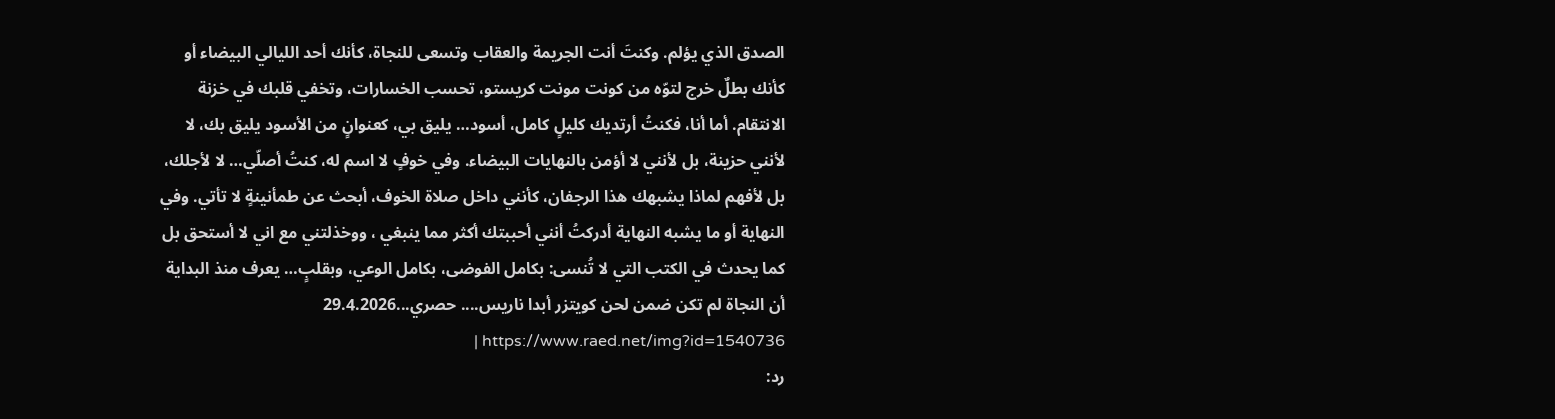الصدق الذي يؤلم. وكنتَ أنت الجريمة والعقاب وتسعى للنجاة، كأنك أحد الليالي البيضاء أو كأنك بطلٌ خرج لتوّه من كونت مونت كريستو، تحسب الخسارات، وتخفي قلبك في خزنة الانتقام. أما أنا، فكنتُ أرتديك كليلٍ كامل، أسود… يليق بي، كعنوانٍ من الأسود يليق بك، لا لأنني حزينة، بل لأنني لا أؤمن بالنهايات البيضاء. وفي خوفٍ لا اسم له، كنتُ أصلّي… لا لأجلك، بل لأفهم لماذا يشبهك هذا الرجفان، كأنني داخل صلاة الخوف، أبحث عن طمأنينةٍ لا تأتي. وفي النهاية أو ما يشبه النهاية أدركتُ أنني أحببتك أكثر مما ينبغي ، ووخذلتني مع اني لا أستحق بل كما يحدث في الكتب التي لا تُنسى: بكامل الفوضى، بكامل الوعي، وبقلبٍ… يعرف منذ البداية أن النجاة لم تكن ضمن لحن كويتزر أبدا ناريس.... حصري...29.4.2026 https://www.raed.net/img?id=1540736 |
رد: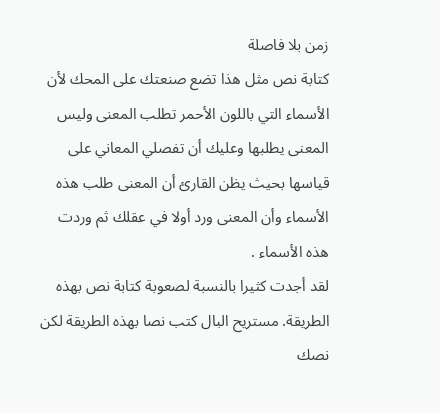زمن بلا فاصلة
كتابة نص مثل هذا تضع صنعتك على المحك لأن الأسماء التي باللون الأحمر تطلب المعنى وليس المعنى يطلبها وعليك أن تفصلي المعاني على قياسها بحيث يظن القارئ أن المعنى طلب هذه الأسماء وأن المعنى ورد أولا في عقلك ثم وردت هذه الأسماء .
لقد أجدت كثيرا بالنسبة لصعوبة كتابة نص بهذه الطريقة. مستريح البال كتب نصا بهذه الطريقة لكن نصك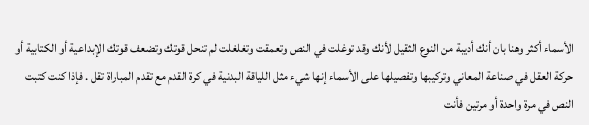الأسماء أكثر وهنا بان أنك أديبة من النوع الثقيل لأنك وقد توغلت في النص وتعمقت وتغلغلت لم تنحل قوتك وتضعف قوتك الإبداعية أو الكتابية أو حركة العقل في صناعة المعاني وتركيبها وتفصيلها على الأسماء إنها شيء مثل اللياقة البدنية في كرة القدم مع تقدم المباراة تقل . فإذا كنت كتبت النص في مرة واحدة أو مرتين فأنت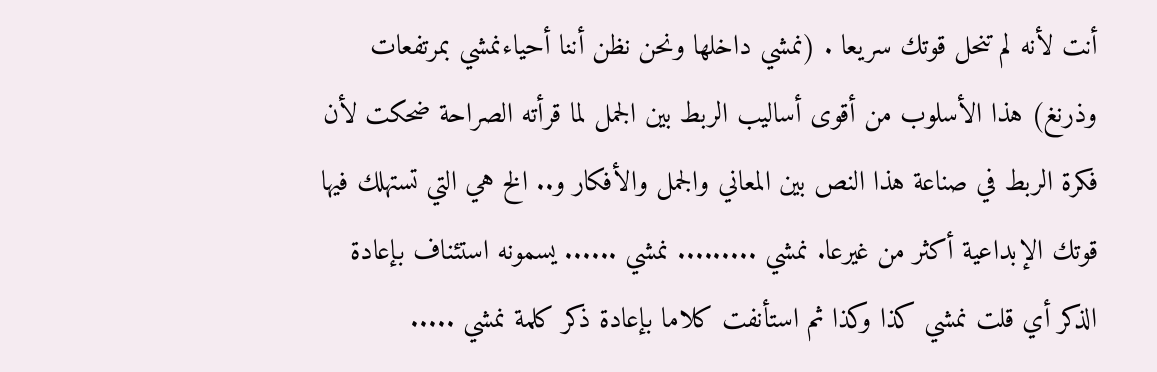أنت لأنه لم تنحل قوتك سريعا . (نمشي داخلها ونحن نظن أننا أحياءنمشي بمرتفعات وذرنغ) هذا الأسلوب من أقوى أساليب الربط بين الجمل لما قرأته الصراحة ضحكت لأن فكرة الربط في صناعة هذا النص بين المعاني والجمل والأفكار و.. الخ هي التي تستهلك فيها قوتك الإبداعية أكثر من غيرعا. نمشي ......... نمشي ...... يسمونه استئناف بإعادة الذكر أي قلت نمشي كذا وكذا ثم استأنفت كلاما بإعادة ذكر كلمة نمشي .....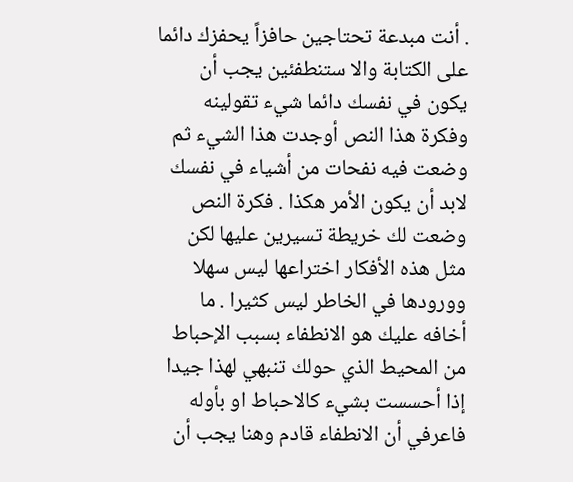. أنت مبدعة تحتاجين حافزاً يحفزك دائما على الكتابة والا ستنطفئين يجب أن يكون في نفسك دائما شيء تقولينه وفكرة هذا النص أوجدت هذا الشيء ثم وضعت فيه نفحات من أشياء في نفسك لابد أن يكون الأمر هكذا . فكرة النص وضعت لك خريطة تسيرين عليها لكن مثل هذه الأفكار اختراعها ليس سهلا وورودها في الخاطر ليس كثيرا . ما أخافه عليك هو الانطفاء بسبب الإحباط من المحيط الذي حولك تنبهي لهذا جيدا إذا أحسست بشيء كالاحباط او بأوله فاعرفي أن الانطفاء قادم وهنا يجب أن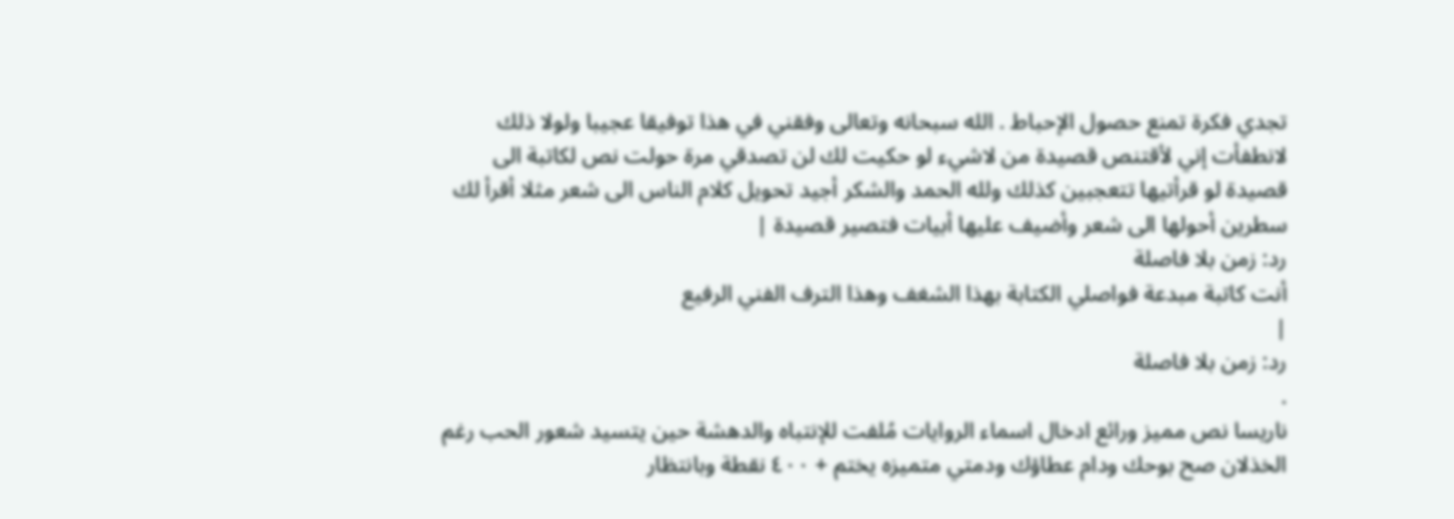تجدي فكرة تمنع حصول الإحباط . الله سبحانه وتعالى وفقني في هذا توفيقا عجيبا ولولا ذلك لانطفأت إني لأقتنص قصيدة من لاشيء لو حكيت لك لن تصدقي مرة حولت نص لكاتبة الى قصيدة لو قرأتيها تتعجبين كذلك ولله الحمد والشكر أجيد تحويل كلام الناس الى شعر مثلا أقرأ لك سطرين أحولها الى شعر وأضيف عليها أبيات فتصير قصيدة |
رد: زمن بلا فاصلة
أنت كاتبة مبدعة فواصلي الكتابة بهذا الشغف وهذا الترف الفني الرفيع
|
رد: زمن بلا فاصلة
.
ناريسا نص مميز ورائع ادخال اسماء الروايات مُلفت للإنتباه والدهشة حين يتسيد شعور الحب رغم الخذلان صح بوحك ودام عطاؤك ودمتي متميزه يختم + ٤٠٠ نقطة وبانتظار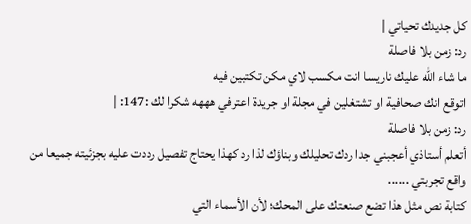كل جديدك تحياتي |
رد: زمن بلا فاصلة
ما شاء الله عليك ناريسا انت مكسب لاي مكن تكتبين فيه
اتوقع انك صحافية او تشتغلين في مجلة او جريدة اعترفي هههه شكرا لك :147: |
رد: زمن بلا فاصلة
أتعلم أستاذي أعجبني جدا ردك تحليلك وبناؤك لذا رد كهذا يحتاج تفصيل رددت عليه بجزئيته جميعا من واقع تجربتي ......
كتابة نص مثل هذا تضع صنعتك على المحك؛ لأن الأسماء التي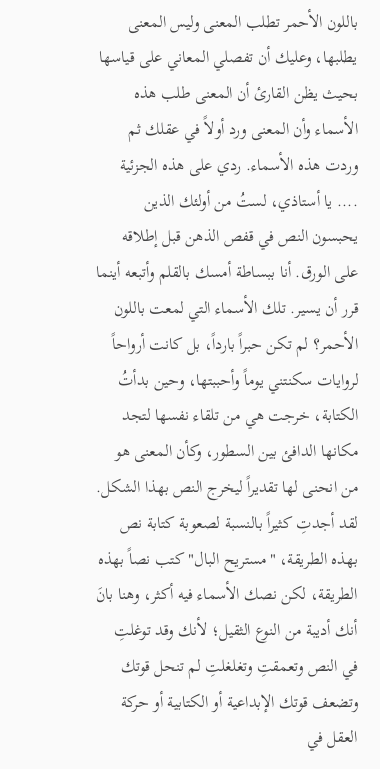باللون الأحمر تطلب المعنى وليس المعنى يطلبها، وعليك أن تفصلي المعاني على قياسها بحيث يظن القارئ أن المعنى طلب هذه الأسماء وأن المعنى ورد أولاً في عقلك ثم وردت هذه الأسماء. ردي على هذه الجزئية .... يا أستاذي، لستُ من أولئك الذين يحبسون النص في قفص الذهن قبل إطلاقه على الورق. أنا ببساطة أمسك بالقلم وأتبعه أينما قرر أن يسير. تلك الأسماء التي لمعت باللون الأحمر؟ لم تكن حبراً بارداً، بل كانت أرواحاً لروايات سكنتني يوماً وأحببتها، وحين بدأتُ الكتابة، خرجت هي من تلقاء نفسها لتجد مكانها الدافئ بين السطور، وكأن المعنى هو من انحنى لها تقديراً ليخرج النص بهذا الشكل. لقد أجدتِ كثيراً بالنسبة لصعوبة كتابة نص بهذه الطريقة، "مستريح البال" كتب نصاً بهذه الطريقة، لكن نصك الأسماء فيه أكثر، وهنا بانَ أنك أديبة من النوع الثقيل؛ لأنك وقد توغلتِ في النص وتعمقتِ وتغلغلتِ لم تنحل قوتك وتضعف قوتك الإبداعية أو الكتابية أو حركة العقل في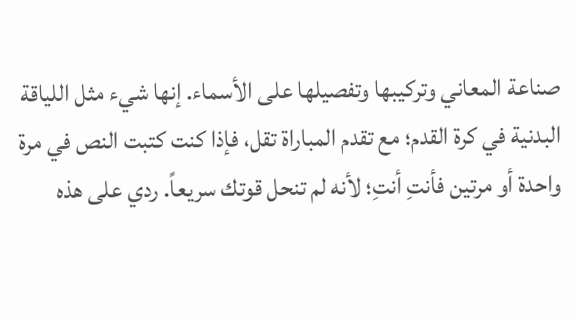صناعة المعاني وتركيبها وتفصيلها على الأسماء. إنها شيء مثل اللياقة البدنية في كرة القدم؛ مع تقدم المباراة تقل، فإذا كنت كتبت النص في مرة واحدة أو مرتين فأنتِ أنتِ؛ لأنه لم تنحل قوتك سريعاً. ردي على هذه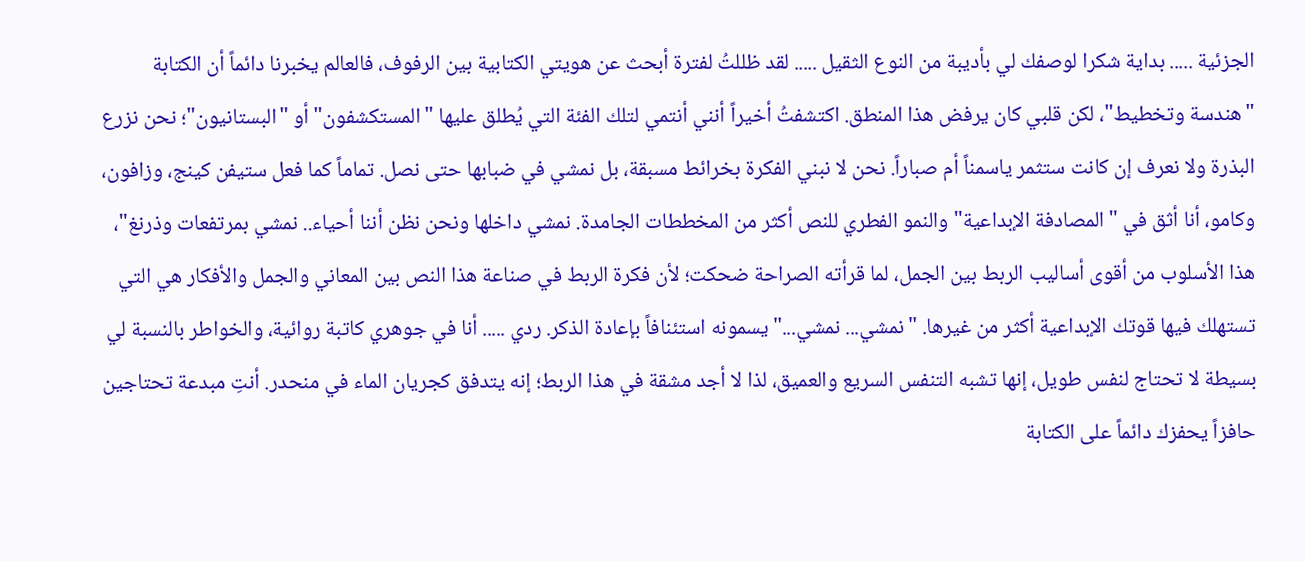الجزئية ..... بداية شكرا لوصفك لي بأديبة من النوع الثقيل ..... لقد ظللتُ لفترة أبحث عن هويتي الكتابية بين الرفوف، فالعالم يخبرنا دائماً أن الكتابة "هندسة وتخطيط"، لكن قلبي كان يرفض هذا المنطق. اكتشفتُ أخيراً أنني أنتمي لتلك الفئة التي يُطلق عليها "المستكشفون" أو "البستانيون"؛ نحن نزرع البذرة ولا نعرف إن كانت ستثمر ياسمناً أم صباراً. نحن لا نبني الفكرة بخرائط مسبقة، بل نمشي في ضبابها حتى نصل. تماماً كما فعل ستيفن كينج، وزافون، وكامو، أنا أثق في "المصادفة الإبداعية" والنمو الفطري للنص أكثر من المخططات الجامدة. نمشي داخلها ونحن نظن أننا أحياء.. نمشي بمرتفعات وذرنغ"، هذا الأسلوب من أقوى أساليب الربط بين الجمل، لما قرأته الصراحة ضحكت؛ لأن فكرة الربط في صناعة هذا النص بين المعاني والجمل والأفكار هي التي تستهلك فيها قوتك الإبداعية أكثر من غيرها. "نمشي... نمشي..." يسمونه استئنافاً بإعادة الذكر. ردي ..... أنا في جوهري كاتبة روائية، والخواطر بالنسبة لي بسيطة لا تحتاج لنفس طويل، إنها تشبه التنفس السريع والعميق، لذا لا أجد مشقة في هذا الربط؛ إنه يتدفق كجريان الماء في منحدر. أنتِ مبدعة تحتاجين حافزاً يحفزك دائماً على الكتابة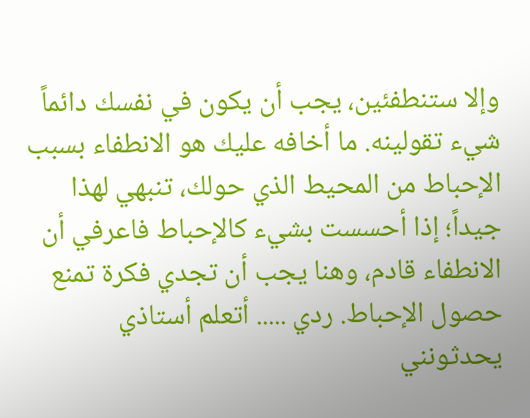وإلا ستنطفئين، يجب أن يكون في نفسك دائماً شيء تقولينه. ما أخافه عليك هو الانطفاء بسبب الإحباط من المحيط الذي حولك، تنبهي لهذا جيداً؛ إذا أحسست بشيء كالإحباط فاعرفي أن الانطفاء قادم، وهنا يجب أن تجدي فكرة تمنع حصول الإحباط. ردي ..... أتعلم أستاذي يحدثونني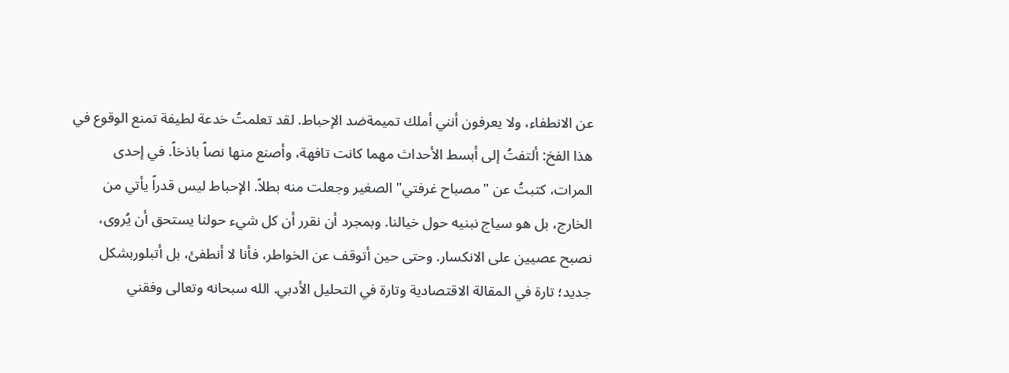عن الانطفاء، ولا يعرفون أنني أملك تميمةضد الإحباط. لقد تعلمتُ خدعة لطيفة تمنع الوقوع في هذا الفخ: ألتفتُ إلى أبسط الأحداث مهما كانت تافهة، وأصنع منها نصاً باذخاً. في إحدى المرات، كتبتُ عن "مصباح غرفتي" الصغير وجعلت منه بطلاً. الإحباط ليس قدراً يأتي من الخارج، بل هو سياج نبنيه حول خيالنا. وبمجرد أن نقرر أن كل شيء حولنا يستحق أن يُروى، نصبح عصيين على الانكسار. وحتى حين أتوقف عن الخواطر، فأنا لا أنطفئ، بل أتبلوربشكل جديد؛ تارة في المقالة الاقتصادية وتارة في التحليل الأدبي. الله سبحانه وتعالى وفقني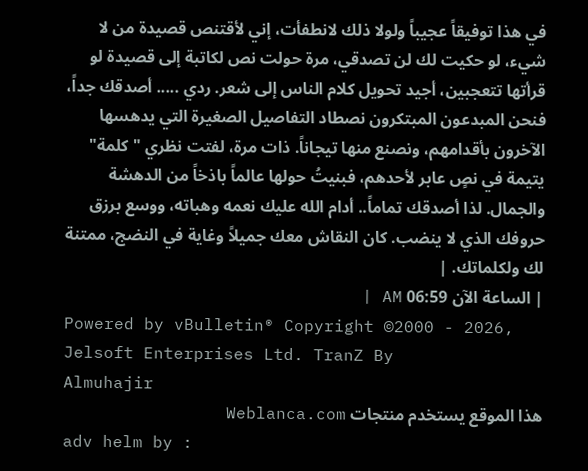في هذا توفيقاً عجيباً ولولا ذلك لانطفأت، إني لأقتنص قصيدة من لا شيء، لو حكيت لك لن تصدقي، مرة حولت نص لكاتبة إلى قصيدة لو قرأتها تتعجبين، أجيد تحويل كلام الناس إلى شعر. ردي ..... أصدقك جداً، فنحن المبدعون المبتكرون نصطاد التفاصيل الصغيرة التي يدهسها الآخرون بأقدامهم، ونصنع منها تيجاناً. ذات مرة، لفتت نظري "كلمة" يتيمة في نصٍ عابر لأحدهم، فبنيتُ حولها عالماً باذخاً من الدهشة والجمال. لذا أصدقك تماماً.. أدام الله عليك نعمه وهباته، ووسع برزق حروفك الذي لا ينضب. كان النقاش معك جميلاً وغاية في النضج، ممتنة لك ولكلماتك. |
| الساعة الآن 06:59 AM |
Powered by vBulletin® Copyright ©2000 - 2026, Jelsoft Enterprises Ltd. TranZ By
Almuhajir
هذا الموقع يستخدم منتجات Weblanca.com
adv helm by :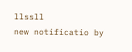llssll
new notificatio by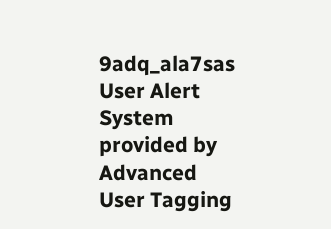9adq_ala7sas
User Alert System provided by
Advanced User Tagging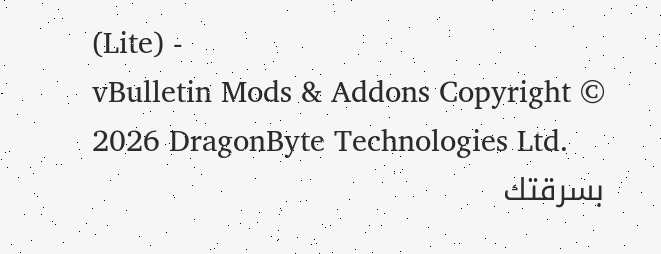(Lite) -
vBulletin Mods & Addons Copyright © 2026 DragonByte Technologies Ltd.
بسرقتك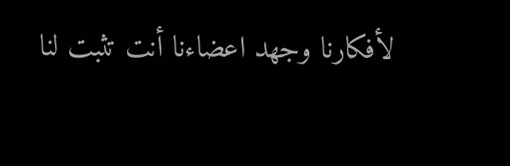لأفكارنا وجهد اعضاءنا أنت تثبت لنا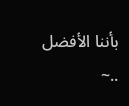بأننا الأفضل ..~